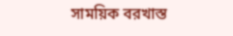সাময়িক বরখাস্ত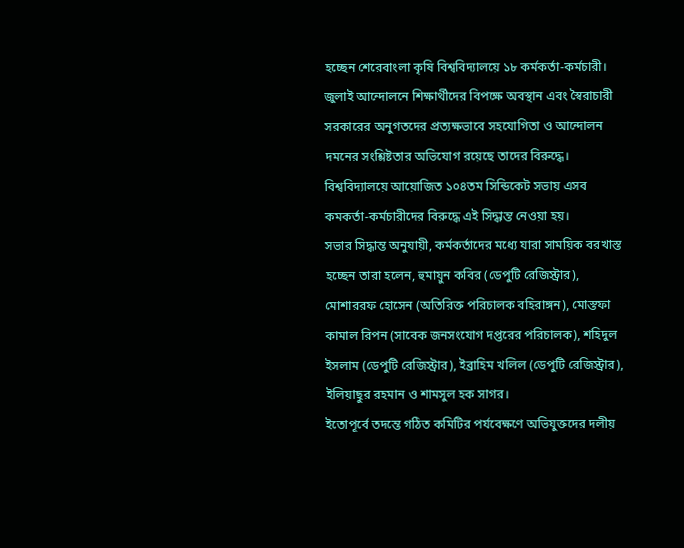হচ্ছেন শেরেবাংলা কৃষি বিশ্ববিদ্যালয়ে ১৮ কর্মকর্তা-কর্মচারী। জুলাই আন্দোলনে শিক্ষার্থীদের বিপক্ষে অবস্থান এবং স্বৈরাচারী সরকারের অনুগতদের প্রত্যক্ষভাবে সহযোগিতা ও আন্দোলন দমনের সংশ্লিষ্টতার অভিযোগ রয়েছে তাদের বিরুদ্ধে।
বিশ্ববিদ্যালয়ে আয়োজিত ১০৪তম সিন্ডিকেট সভায় এসব কমকর্তা-কর্মচারীদের বিরুদ্ধে এই সিদ্ধান্ত নেওয়া হয়।
সভার সিদ্ধান্ত অনুযায়ী, কর্মকর্তাদের মধ্যে যারা সাময়িক বরখাস্ত হচ্ছেন তারা হলেন, হুমায়ুন কবির (ডেপুটি রেজিস্ট্রার), মোশাররফ হোসেন (অতিরিক্ত পরিচালক বহিরাঙ্গন), মোস্তফা কামাল রিপন (সাবেক জনসংযোগ দপ্তরের পরিচালক), শহিদুল ইসলাম (ডেপুটি রেজিস্ট্রার), ইব্রাহিম খলিল (ডেপুটি রেজিস্ট্রার), ইলিয়াছুর রহমান ও শামসুল হক সাগর।
ইতোপূর্বে তদন্তে গঠিত কমিটির পর্যবেক্ষণে অভিযুক্তদের দলীয়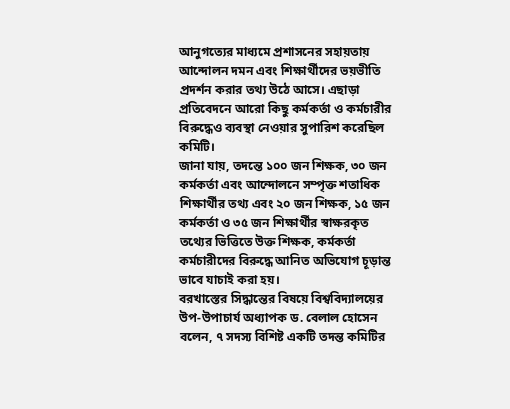আনুগত্যের মাধ্যমে প্রশাসনের সহায়তায় আন্দোলন দমন এবং শিক্ষার্থীদের ভয়ভীতি প্রদর্শন করার তথ্য উঠে আসে। এছাড়া প্রতিবেদনে আরো কিছু কর্মকর্তা ও কর্মচারীর বিরুদ্ধেও ব্যবস্থা নেওয়ার সুপারিশ করেছিল কমিটি।
জানা যায়, তদন্তে ১০০ জন শিক্ষক, ৩০ জন কর্মকর্তা এবং আন্দোলনে সম্পৃক্ত শতাধিক শিক্ষার্থীর তথ্য এবং ২০ জন শিক্ষক, ১৫ জন কর্মকর্তা ও ৩৫ জন শিক্ষার্থীর স্বাক্ষরকৃত তথ্যের ভিত্তিতে উক্ত শিক্ষক, কর্মকর্তা কর্মচারীদের বিরুদ্ধে আনিত অভিযোগ চূড়ান্ত ভাবে যাচাই করা হয়।
বরখাস্তের সিদ্ধান্তের বিষয়ে বিশ্ববিদ্যালয়ের উপ-উপাচার্য অধ্যাপক ড. বেলাল হোসেন বলেন, ৭ সদস্য বিশিষ্ট একটি তদন্ত কমিটির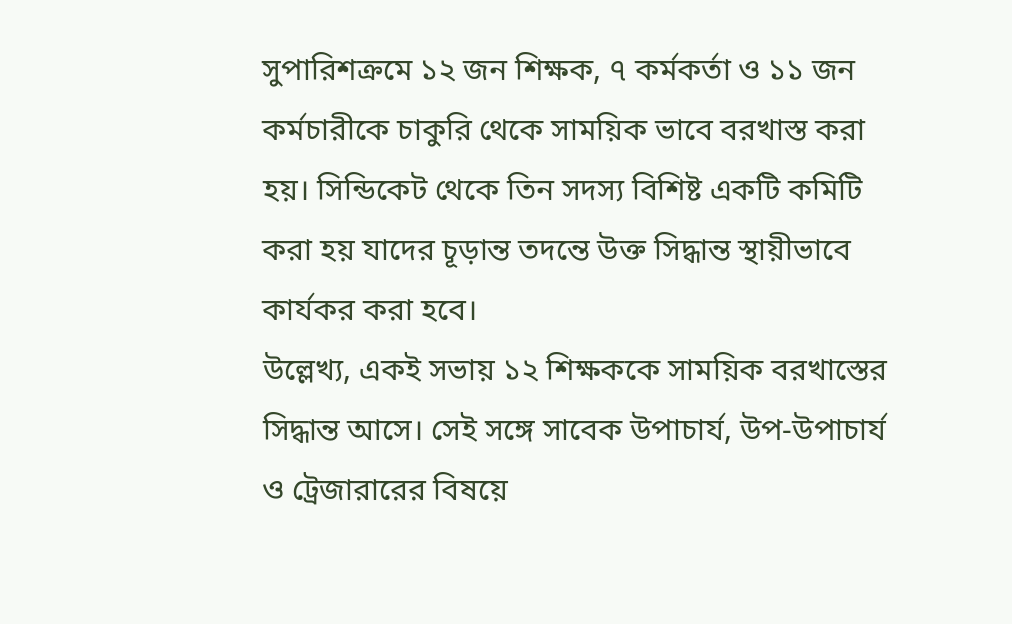সুপারিশক্রমে ১২ জন শিক্ষক, ৭ কর্মকর্তা ও ১১ জন কর্মচারীকে চাকুরি থেকে সাময়িক ভাবে বরখাস্ত করা হয়। সিন্ডিকেট থেকে তিন সদস্য বিশিষ্ট একটি কমিটি করা হয় যাদের চূড়ান্ত তদন্তে উক্ত সিদ্ধান্ত স্থায়ীভাবে কার্যকর করা হবে।
উল্লেখ্য, একই সভায় ১২ শিক্ষককে সাময়িক বরখাস্তের সিদ্ধান্ত আসে। সেই সঙ্গে সাবেক উপাচার্য, উপ-উপাচার্য ও ট্রেজারারের বিষয়ে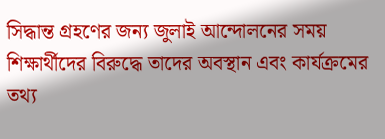সিদ্ধান্ত গ্রহণের জন্য জুলাই আন্দোলনের সময় শিক্ষার্থীদের বিরুদ্ধে তাদের অবস্থান এবং কার্যক্রমের তথ্য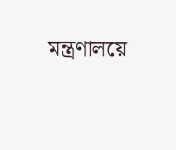মন্ত্রণালয়ে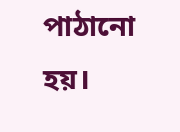পাঠানো হয়।